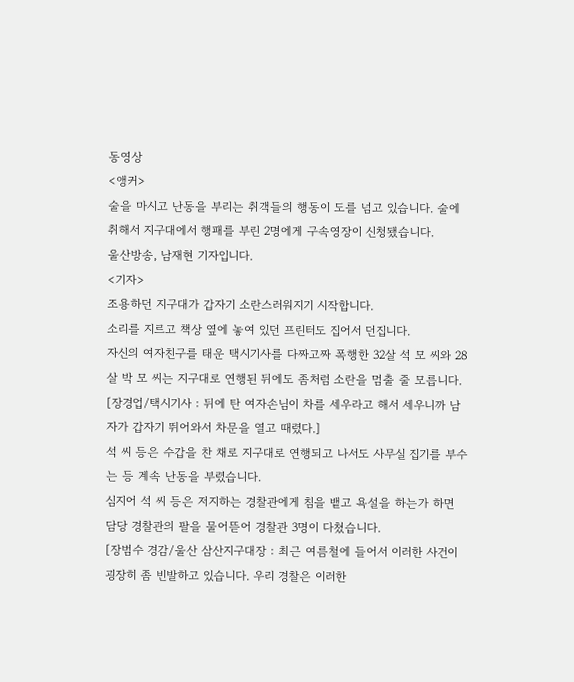동영상
<앵커>
술을 마시고 난동을 부리는 취객들의 행동이 도를 넘고 있습니다. 술에 취해서 지구대에서 행패를 부린 2명에게 구속영장이 신청됐습니다.
울산방송, 남재현 기자입니다.
<기자>
조용하던 지구대가 갑자기 소란스러워지기 시작합니다.
소리를 지르고 책상 옆에 놓여 있던 프린터도 집어서 던집니다.
자신의 여자친구를 태운 택시기사를 다짜고짜 폭행한 32살 석 모 씨와 28살 박 모 씨는 지구대로 연행된 뒤에도 좀처럼 소란을 멈출 줄 모릅니다.
[장경업/택시기사 : 뒤에 탄 여자손님이 차를 세우라고 해서 세우니까 남자가 갑자기 뛰어와서 차문을 열고 때렸다.]
석 씨 등은 수갑을 찬 채로 지구대로 연행되고 나서도 사무실 집기를 부수는 등 계속 난동을 부렸습니다.
심지어 석 씨 등은 저지하는 경찰관에게 침을 뱉고 욕설을 하는가 하면 담당 경찰관의 팔을 물어뜯어 경찰관 3명이 다쳤습니다.
[장범수 경감/울산 삼산지구대장 : 최근 여름철에 들어서 이러한 사건이 굉장히 좀 빈발하고 있습니다. 우리 경찰은 이러한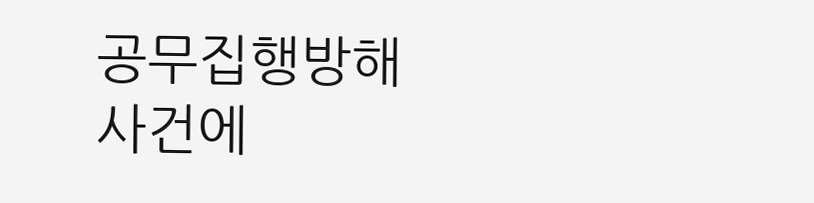공무집행방해 사건에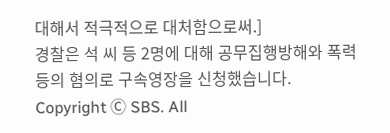대해서 적극적으로 대처함으로써.]
경찰은 석 씨 등 2명에 대해 공무집행방해와 폭력 등의 혐의로 구속영장을 신청했습니다.
Copyright Ⓒ SBS. All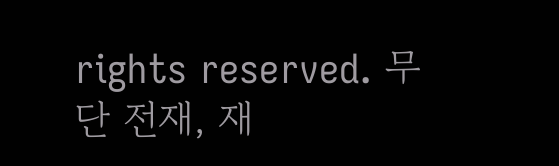rights reserved. 무단 전재, 재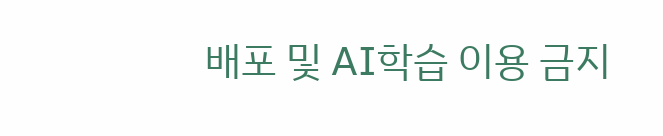배포 및 AI학습 이용 금지